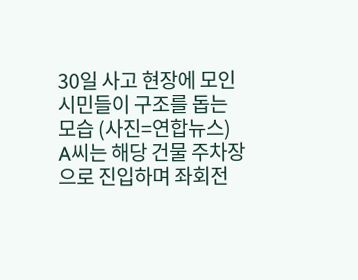30일 사고 현장에 모인 시민들이 구조를 돕는 모습 (사진=연합뉴스)
A씨는 해당 건물 주차장으로 진입하며 좌회전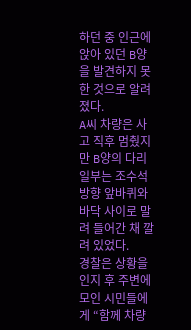하던 중 인근에 앉아 있던 B양을 발견하지 못한 것으로 알려졌다.
A씨 차량은 사고 직후 멈췄지만 B양의 다리 일부는 조수석 방향 앞바퀴와 바닥 사이로 말려 들어간 채 깔려 있었다.
경찰은 상황을 인지 후 주변에 모인 시민들에게 “함께 차량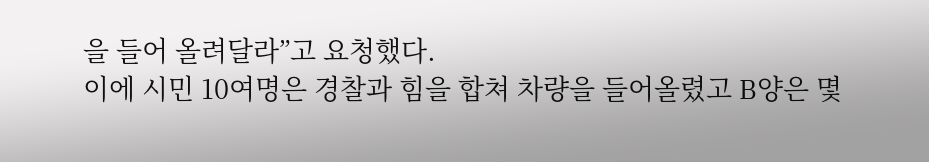을 들어 올려달라”고 요청했다.
이에 시민 10여명은 경찰과 힘을 합쳐 차량을 들어올렸고 B양은 몇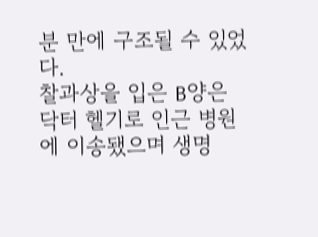분 만에 구조될 수 있었다.
찰과상을 입은 B양은 닥터 헬기로 인근 병원에 이송됐으며 생명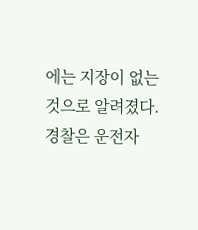에는 지장이 없는 것으로 알려졌다.
경찰은 운전자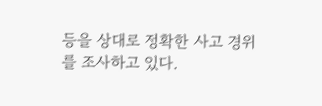등을 상대로 정확한 사고 경위를 조사하고 있다.